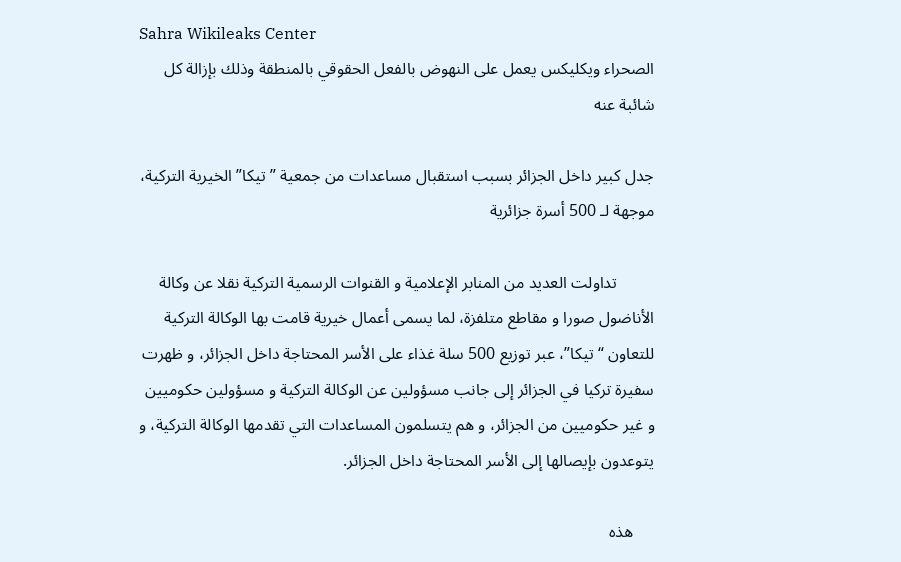Sahra Wikileaks Center
الصحراء ويكليكس يعمل على النهوض بالفعل الحقوقي بالمنطقة وذلك بإزالة كل شائبة عنه

جدل كبير داخل الجزائر بسبب استقبال مساعدات من جمعية ”تيكا” الخيرية التركية، موجهة لـ 500 أسرة جزائرية

         تداولت العديد من المنابر الإعلامية و القنوات الرسمية التركية نقلا عن وكالة الأناضول صورا و مقاطع متلفزة، لما يسمى أعمال خيرية قامت بها الوكالة التركية للتعاون “تيكا”، عبر توزيع 500 سلة غذاء على الأسر المحتاجة داخل الجزائر، و ظهرت سفيرة تركيا في الجزائر إلى جانب مسؤولين عن الوكالة التركية و مسؤولين حكوميين و غير حكوميين من الجزائر، و هم يتسلمون المساعدات التي تقدمها الوكالة التركية، و يتوعدون بإيصالها إلى الأسر المحتاجة داخل الجزائر.

     هذه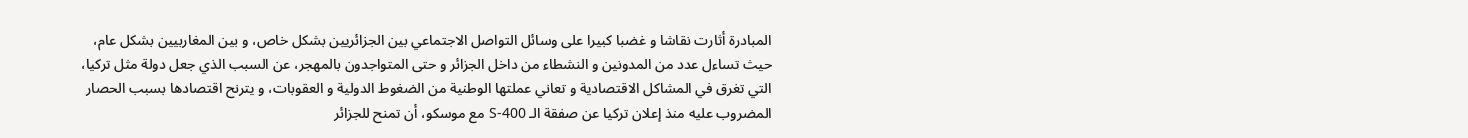المبادرة أثارت نقاشا و غضبا كبيرا على وسائل التواصل الاجتماعي بين الجزائريين بشكل خاص، و بين المغاربيين بشكل عام، حيث تساءل عدد من المدونين و النشطاء من داخل الجزائر و حتى المتواجدون بالمهجر، عن السبب الذي جعل دولة مثل تركيا،  التي تغرق في المشاكل الاقتصادية و تعاني عملتها الوطنية من الضغوط الدولية و العقوبات، و يترنح اقتصادها بسبب الحصار المضروب عليه منذ إعلان تركيا عن صفقة الـ S-400 مع موسكو، أن تمنح للجزائر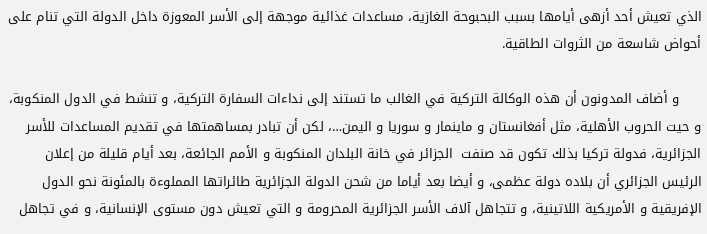الذي تعيش أحد أزهى أيامها بسبب البحبوحة الغازية، مساعدات غذائية موجهة إلى الأسر المعوزة داخل الدولة التي تنام على أحواض شاسعة من الثروات الطاقية.

     و أضاف المدونون أن هذه الوكالة التركية في الغالب ما تستند إلى نداءات السفارة التركية، و تنشط في الدول المنكوبة، و حيت الحروب الأهلية، مثل أفغانستان و ماينمار و سوريا و اليمن…، لكن أن تبادر بمساهمتها في تقديم المساعدات للأسر الجزائرية، فدولة تركيا بذلك تكون قد صنفت  الجزائر في خانة البلدان المنكوبة و الأمم الجائعة، بعد أيام قليلة من إعلان الرئيس الجزائري أن بلاده دولة عظمى، و أيضا بعد أياما من شحن الدولة الجزائرية طائراتها المملوءة بالمئونة نحو الدول الإفريقية و الأمريكية اللاتينية، و تتجاهل آلاف الأسر الجزائرية المحرومة و التي تعيش دون مستوى الإنسانية، و في تجاهل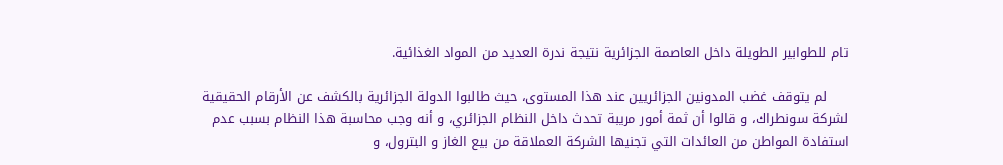تام للطوابير الطويلة داخل العاصمة الجزائرية نتيجة ندرة العديد من المواد الغذائية.

     لم يتوقف غضب المدونين الجزائريين عند هذا المستوى، حيث طالبوا الدولة الجزائرية بالكشف عن الأرقام الحقيقية لشركة سونطراك، و قالوا أن ثمة أمور مريبة تحدث داخل النظام الجزائري، و أنه وجب محاسبة هذا النظام بسبب عدم استفادة المواطن من العائدات التي تجنيها الشركة العملاقة من بيع الغاز و البترول، و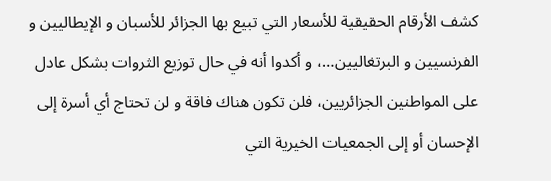كشف الأرقام الحقيقية للأسعار التي تبيع بها الجزائر للأسبان و الإيطاليين و الفرنسيين و البرتغاليين…، و أكدوا أنه في حال توزيع الثروات بشكل عادل على المواطنين الجزائريين، فلن تكون هناك فاقة و لن تحتاج أي أسرة إلى الإحسان أو إلى الجمعيات الخيرية التي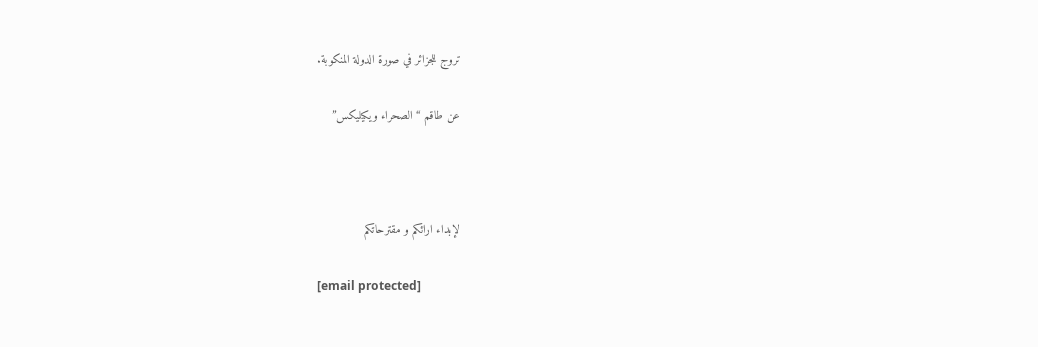تروج للجزائر في صورة الدولة المنكوبة.

عن طاقم “الصحراء ويكيليكس”



لإبداء ارائكم و مقترحاتكم

[email protected]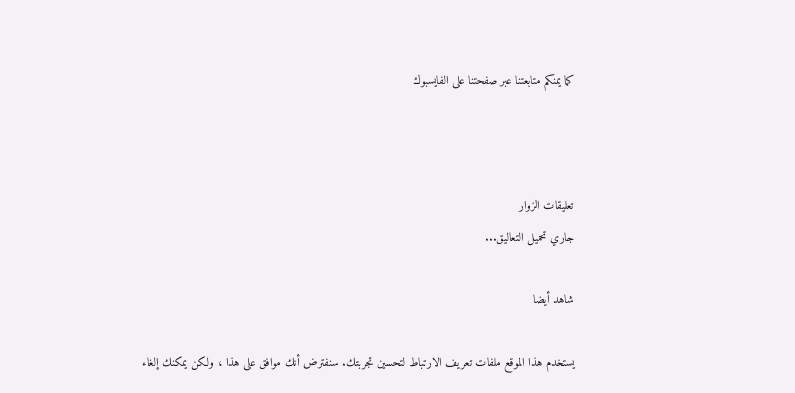كما يمنكم متابعتنا عبر صفحتنا على الفايسبوك



تعليقات الزوار
جاري تحميل التعاليق...

شاهد أيضا

يستخدم هذا الموقع ملفات تعريف الارتباط لتحسين تجربتك. سنفترض أنك موافق على هذا ، ولكن يمكنك إلغاء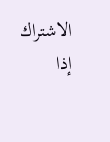الاشتراك إذا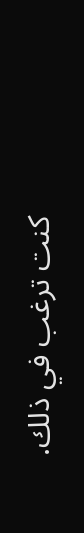كنت ترغب في ذلك.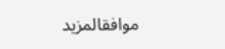موافقالمزيد